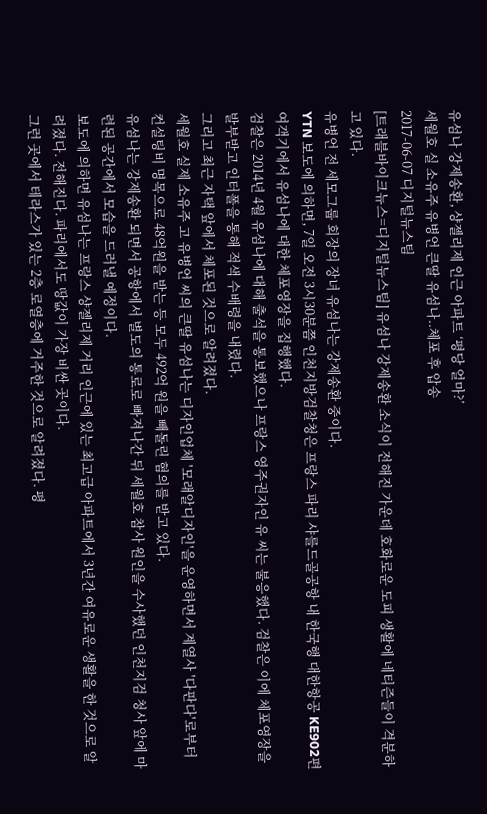유섬나 강제송환, 샹젤리제 인근 아파트 ‘평당 얼마?’
세월호 실 소유주 유병언 큰딸 유섬나..체포 후 압송
2017-06-07 디지털뉴스팀
[트래블바이크뉴스=디지털뉴스팀] 유섬나 강제송환 소식이 전해진 가운데 호화로운 도피 생활에 네티즌들이 격분하고 있다.
유병언 전 세모그룹 회장의 장녀 유섬나는 강제송환 중이다.
YTN 보도에 의하면, 7일 오전 3시30분쯤 인천지방검찰청은 프랑스 파리 샤를드골공항 내 한국행 대한항공 KE902편 여객기에서 유섬나에 대한 체포영장을 집행했다.
검찰은 2014년 4월 유섬나에 대해 출석을 통보했으나 프랑스 영주권자인 유 씨는 불응했다. 검찰은 이에 체포영장을 발부받고 인터폴을 통해 적색 수배령을 내렸다.
그리고 최근 자택 앞에서 체포된 것으로 알려졌다.
세월호 실제 소유주 고 유병언 씨의 큰딸 유섬나는 디자인업체 '모래알디자인'을 운영하면서 계열사 '다판다'로부터 컨설팅비 명목으로 48억원을 받는 등 모두 492억 원을 빼돌린 혐의를 받고 있다.
유섬나는 강제송환 되면서 공항에서 별도의 통로로 빠져나간 뒤 세월호 참사 원인을 수사했던 인천지검 청사 앞에 마련된 공간에서 모습을 드러낼 예정이다.
보도에 의하면 유섬나는 프랑스 샹젤리제 거리 인근에 있는 최고급 아파트에서 3년간 여유로운 생활을 한 것으로 알려졌다. 전해진다. 파리에서도 땅값이 가장 비싼 곳이다.
그런 곳에서 테라스가 있는 2층 로열층에 거주한 것으로 알려졌다. 평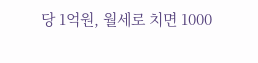당 1억원, 월세로 치면 1000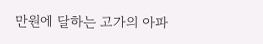만원에 달하는 고가의 아파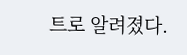트로 알려졌다.